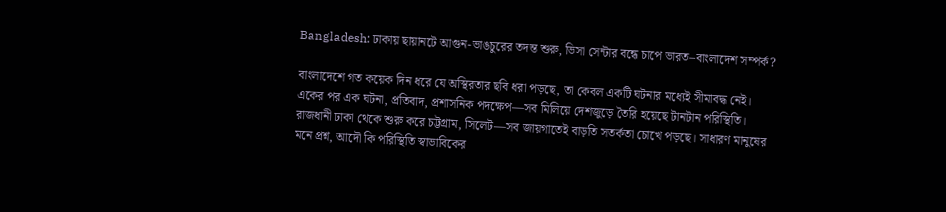Bangladesh: ঢাকায় ছায়ানটে আগুন-ভাঙচুরের তদন্ত শুরু, ভিসা সেন্টার বন্ধে চাপে ভারত–বাংলাদেশ সম্পর্ক?

বাংলাদেশে গত কয়েক দিন ধরে যে অস্থিরতার ছবি ধরা পড়ছে, তা কেবল একটি ঘটনার মধ্যেই সীমাবদ্ধ নেই। একের পর এক ঘটনা, প্রতিবাদ, প্রশাসনিক পদক্ষেপ—সব মিলিয়ে দেশজুড়ে তৈরি হয়েছে টানটান পরিস্থিতি। রাজধানী ঢাকা থেকে শুরু করে চট্টগ্রাম, সিলেট—সব জায়গাতেই বাড়তি সতর্কতা চোখে পড়ছে। সাধারণ মানুষের মনে প্রশ্ন, আদৌ কি পরিস্থিতি স্বাভাবিকের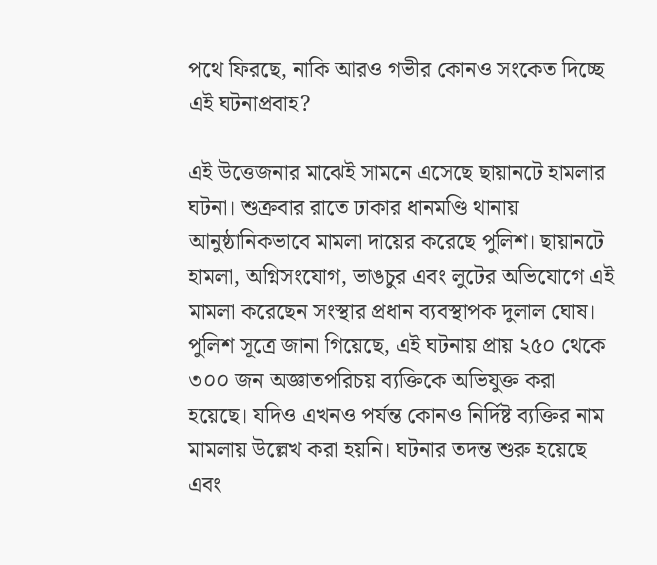পথে ফিরছে, নাকি আরও গভীর কোনও সংকেত দিচ্ছে এই ঘটনাপ্রবাহ?

এই উত্তেজনার মাঝেই সামনে এসেছে ছায়ানটে হামলার ঘটনা। শুক্রবার রাতে ঢাকার ধানমণ্ডি থানায় আনুষ্ঠানিকভাবে মামলা দায়ের করেছে পুলিশ। ছায়ানটে হামলা, অগ্নিসংযোগ, ভাঙচুর এবং লুটের অভিযোগে এই মামলা করেছেন সংস্থার প্রধান ব্যবস্থাপক দুলাল ঘোষ। পুলিশ সূত্রে জানা গিয়েছে, এই ঘটনায় প্রায় ২৫০ থেকে ৩০০ জন অজ্ঞাতপরিচয় ব্যক্তিকে অভিযুক্ত করা হয়েছে। যদিও এখনও পর্যন্ত কোনও নির্দিষ্ট ব্যক্তির নাম মামলায় উল্লেখ করা হয়নি। ঘটনার তদন্ত শুরু হয়েছে এবং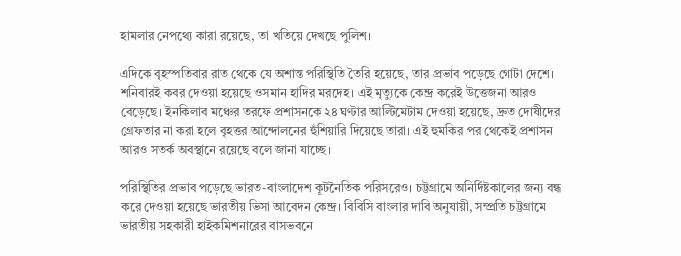হামলার নেপথ্যে কারা রয়েছে, তা খতিয়ে দেখছে পুলিশ।

এদিকে বৃহস্পতিবার রাত থেকে যে অশান্ত পরিস্থিতি তৈরি হয়েছে, তার প্রভাব পড়েছে গোটা দেশে। শনিবারই কবর দেওয়া হয়েছে ওসমান হাদির মরদেহ। এই মৃত্যুকে কেন্দ্র করেই উত্তেজনা আরও বেড়েছে। ইনকিলাব মঞ্চের তরফে প্রশাসনকে ২৪ ঘণ্টার আল্টিমেটাম দেওয়া হয়েছে, দ্রুত দোষীদের গ্রেফতার না করা হলে বৃহত্তর আন্দোলনের হুঁশিয়ারি দিয়েছে তারা। এই হুমকির পর থেকেই প্রশাসন আরও সতর্ক অবস্থানে রয়েছে বলে জানা যাচ্ছে।

পরিস্থিতির প্রভাব পড়েছে ভারত-বাংলাদেশ কূটনৈতিক পরিসরেও। চট্টগ্রামে অনির্দিষ্টকালের জন্য বন্ধ করে দেওয়া হয়েছে ভারতীয় ভিসা আবেদন কেন্দ্র। বিবিসি বাংলার দাবি অনুযায়ী, সম্প্রতি চট্টগ্রামে ভারতীয় সহকারী হাইকমিশনারের বাসভবনে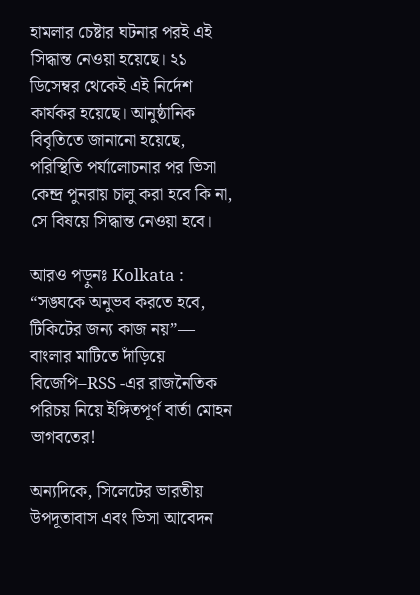হামলার চেষ্টার ঘটনার পরই এই সিদ্ধান্ত নেওয়া হয়েছে। ২১ ডিসেম্বর থেকেই এই নির্দেশ কার্যকর হয়েছে। আনুষ্ঠানিক বিবৃতিতে জানানো হয়েছে, পরিস্থিতি পর্যালোচনার পর ভিসা কেন্দ্র পুনরায় চালু করা হবে কি না, সে বিষয়ে সিদ্ধান্ত নেওয়া হবে।

আরও পড়ুনঃ Kolkata : “সঙ্ঘকে অনুভব করতে হবে, টিকিটের জন্য কাজ নয়”— বাংলার মাটিতে দাঁড়িয়ে বিজেপি–RSS -এর রাজনৈতিক পরিচয় নিয়ে ইঙ্গিতপূর্ণ বার্তা মোহন ভাগবতের!

অন্যদিকে, সিলেটের ভারতীয় উপদূতাবাস এবং ভিসা আবেদন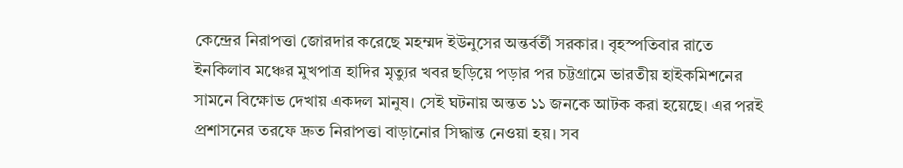কেন্দ্রের নিরাপত্তা জোরদার করেছে মহম্মদ ইউনুসের অন্তর্বর্তী সরকার। বৃহস্পতিবার রাতে ইনকিলাব মঞ্চের মুখপাত্র হাদির মৃত্যুর খবর ছড়িয়ে পড়ার পর চট্টগ্রামে ভারতীয় হাইকমিশনের সামনে বিক্ষোভ দেখায় একদল মানুষ। সেই ঘটনায় অন্তত ১১ জনকে আটক করা হয়েছে। এর পরই প্রশাসনের তরফে দ্রুত নিরাপত্তা বাড়ানোর সিদ্ধান্ত নেওয়া হয়। সব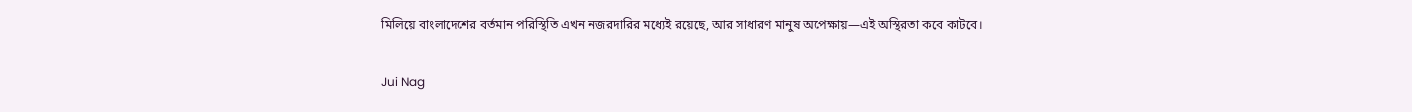মিলিয়ে বাংলাদেশের বর্তমান পরিস্থিতি এখন নজরদারির মধ্যেই রয়েছে, আর সাধারণ মানুষ অপেক্ষায়—এই অস্থিরতা কবে কাটবে।

Jui Nag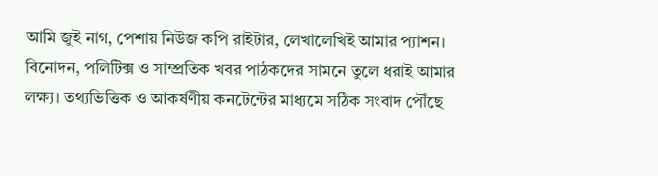আমি জুই নাগ, পেশায় নিউজ কপি রাইটার, লেখালেখিই আমার প্যাশন। বিনোদন, পলিটিক্স ও সাম্প্রতিক খবর পাঠকদের সামনে তুলে ধরাই আমার লক্ষ্য। তথ্যভিত্তিক ও আকর্ষণীয় কনটেন্টের মাধ্যমে সঠিক সংবাদ পৌঁছে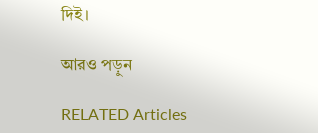দিই।

আরও পড়ুন

RELATED Articles